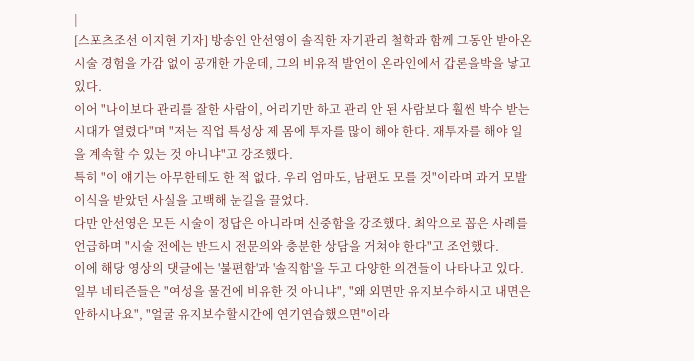|
[스포츠조선 이지현 기자] 방송인 안선영이 솔직한 자기관리 철학과 함께 그동안 받아온 시술 경험을 가감 없이 공개한 가운데, 그의 비유적 발언이 온라인에서 갑론을박을 낳고 있다.
이어 "나이보다 관리를 잘한 사람이, 어리기만 하고 관리 안 된 사람보다 훨씬 박수 받는 시대가 열렸다"며 "저는 직업 특성상 제 몸에 투자를 많이 해야 한다. 재투자를 해야 일을 계속할 수 있는 것 아니냐"고 강조했다.
특히 "이 얘기는 아무한테도 한 적 없다. 우리 엄마도, 남편도 모를 것"이라며 과거 모발 이식을 받았던 사실을 고백해 눈길을 끌었다.
다만 안선영은 모든 시술이 정답은 아니라며 신중함을 강조했다. 최악으로 꼽은 사례를 언급하며 "시술 전에는 반드시 전문의와 충분한 상담을 거쳐야 한다"고 조언했다.
이에 해당 영상의 댓글에는 '불편함'과 '솔직함'을 두고 다양한 의견들이 나타나고 있다. 일부 네티즌들은 "여성을 물건에 비유한 것 아니냐", "왜 외면만 유지보수하시고 내면은 안하시나요", "얼굴 유지보수할시간에 연기연습했으면"이라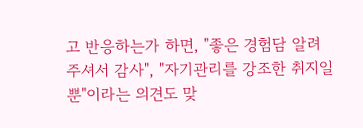고 반응하는가 하면, "좋은 경험담 알려주셔서 감사", "자기관리를 강조한 취지일 뿐"이라는 의견도 맞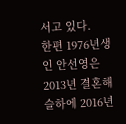서고 있다.
한편 1976년생인 안선영은 2013년 결혼해 슬하에 2016년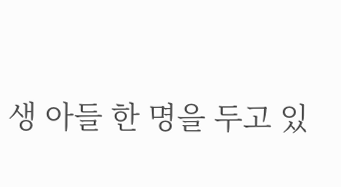생 아들 한 명을 두고 있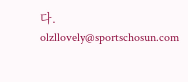다.
olzllovely@sportschosun.com